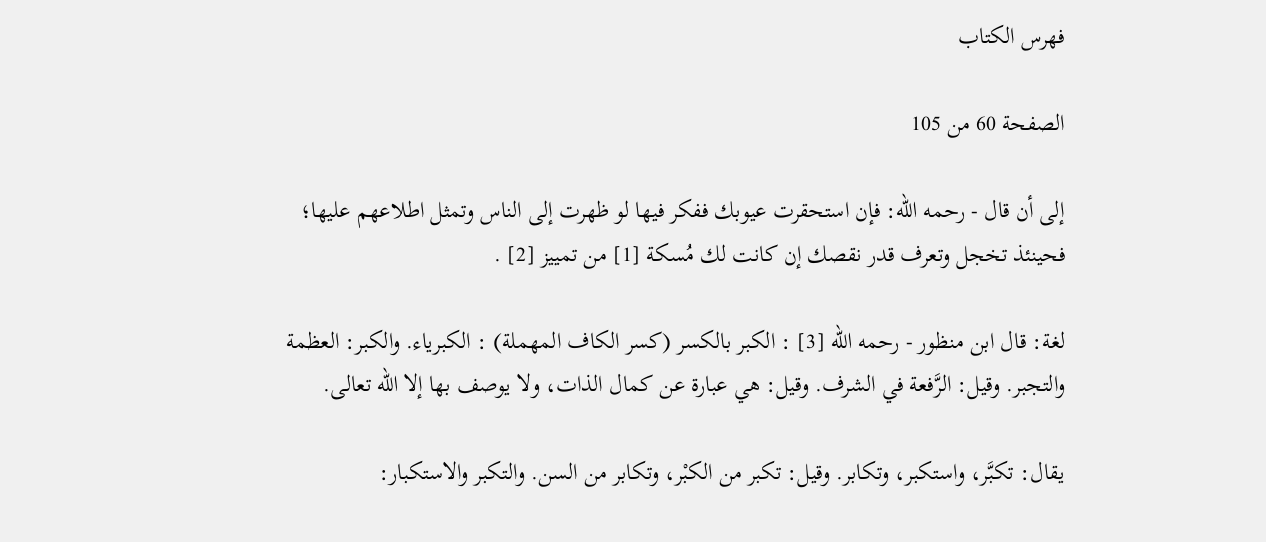فهرس الكتاب

الصفحة 60 من 105

إلى أن قال - رحمه الله: فإن استحقرت عيوبك ففكر فيها لو ظهرت إلى الناس وتمثل اطلاعهم عليها؛ فحينئذ تخجل وتعرف قدر نقصك إن كانت لك مُسكة [1] من تمييز [2] .

لغة: قال ابن منظور - رحمه الله [3] : الكبر بالكسر (كسر الكاف المهملة) : الكبرياء. والكبر: العظمة والتجبر. وقيل: الرَّفعة في الشرف. وقيل: هي عبارة عن كمال الذات، ولا يوصف بها إلا الله تعالى.

يقال: تكبَّر، واستكبر، وتكابر. وقيل: تكبر من الكبْر، وتكابر من السن. والتكبر والاستكبار: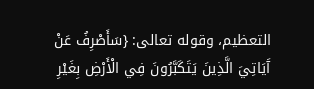التعظيم، وقوله تعالى: {سَأَصْرِفُ عَنْ آَيَاتِيَ الَّذِينَ يَتَكَبَّرُونَ فِي الْأَرْضِ بِغَيْرِ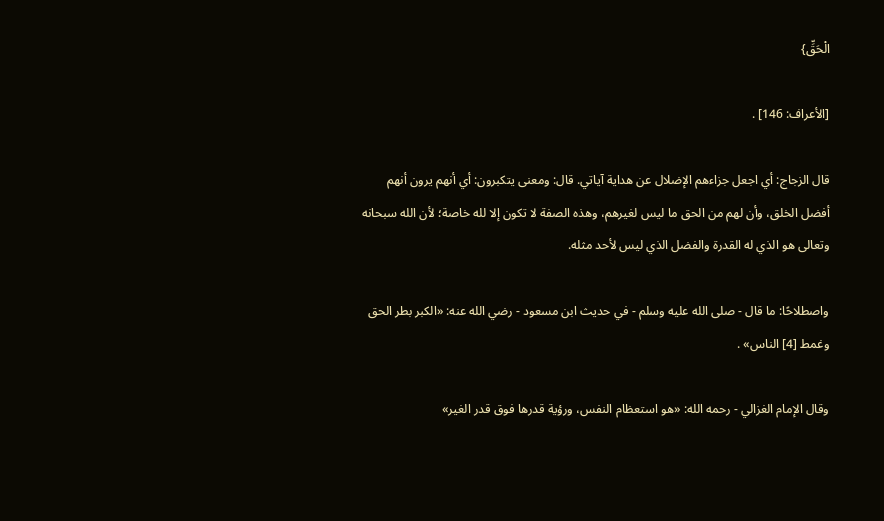الْحَقِّ}

[الأعراف: 146] .

قال الزجاج: أي اجعل جزاءهم الإضلال عن هداية آياتي. قال: ومعنى يتكبرون: أي أنهم يرون أنهم أفضل الخلق، وأن لهم من الحق ما ليس لغيرهم، وهذه الصفة لا تكون إلا لله خاصة؛ لأن الله سبحانه وتعالى هو الذي له القدرة والفضل الذي ليس لأحد مثله.

واصطلاحًا: ما قال - صلى الله عليه وسلم - في حديث ابن مسعود - رضي الله عنه: «الكبر بطر الحق وغمط [4] الناس» .

وقال الإمام الغزالي - رحمه الله: «هو استعظام النفس، ورؤية قدرها فوق قدر الغير»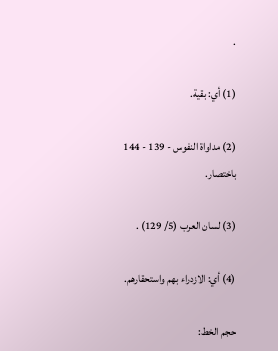.

(1) أي: بقية.

(2) مداواة النفوس - 139 - 144 باختصار.

(3) لسان العرب (5/ 129) .

(4) أي: الازدراء بهم واستحقارهم.

حجم الخط: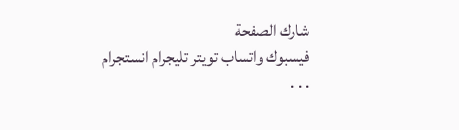شارك الصفحة
فيسبوك واتساب تويتر تليجرام انستجرام
. . .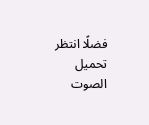فضلًا انتظر تحميل الصوت